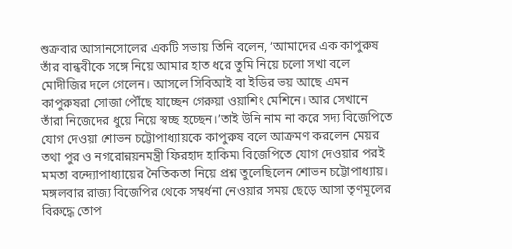শুক্রবার আসানসোলের একটি সভায় তিনি বলেন, ‘আমাদের এক কাপুরুষ তাঁর বান্ধবীকে সঙ্গে নিয়ে আমার হাত ধরে তুমি নিয়ে চলো সখা বলে মোদীজির দলে গেলেন। আসলে সিবিআই বা ইডির ভয় আছে এমন কাপুরুষরা সোজা পৌঁছে যাচ্ছেন গেরুয়া ওয়াশিং মেশিনে। আর সেখানে তাঁরা নিজেদের ধুয়ে নিয়ে স্বচ্ছ হচ্ছেন।’তাই উনি নাম না করে সদ্য বিজেপিতে যোগ দেওয়া শোভন চট্টোপাধ্যায়কে কাপুরুষ বলে আক্রমণ করলেন মেয়র তথা পুর ও নগরোন্নয়নমন্ত্রী ফিরহাদ হাকিম৷ বিজেপিতে যোগ দেওয়ার পরই মমতা বন্দ্যোপাধ্যায়ের নৈতিকতা নিয়ে প্রশ্ন তুলেছিলেন শোভন চট্টোপাধ্যায়। মঙ্গলবার রাজ্য বিজেপির থেকে সম্বর্ধনা নেওয়ার সময় ছেড়ে আসা তৃণমূলের বিরুদ্ধে তোপ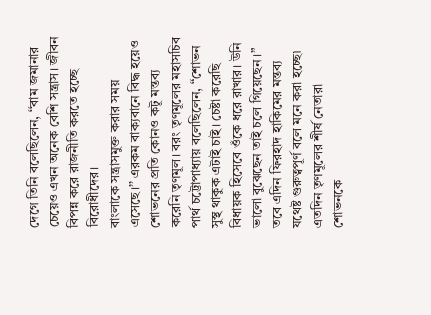দেগে তিনি বলেছিলেন, ‘‘বাম জমানার চেয়েও এখন অনেক বেশি সন্ত্রাস। জীবন বিপন্ন করে রাজনীতি করতে হচ্ছে বিরোধীদের।
বাংলাকে সন্ত্রাসমুক্ত করার সময় এসেছে।’’ এরকম বাক্যবানে বিদ্ধ হয়েও শোভনের প্রতি কোনও কটূ মন্তব্য করেনি তৃণমূল। বরং তৃণমূলের মহাসচিব পার্থ চট্টোপাধ্যায় বলেছিলেন, “শোভন সুস্থ থাকুক এটাই চাই। চেষ্টা করেছি বিধায়ক হিসেবে ওঁকে ধরে রাখার। উনি ভালো বুঝেছেন তাই চলে গিয়েছেন।” তবে এদিন ফিরহাদ হাকিমের মন্তব্য যথেষ্ট গুরুত্বপূর্ণ বলে মনে করা হচ্ছে৷ এতদিন তৃণমূলের শীর্ষ নেতারা শোভনকে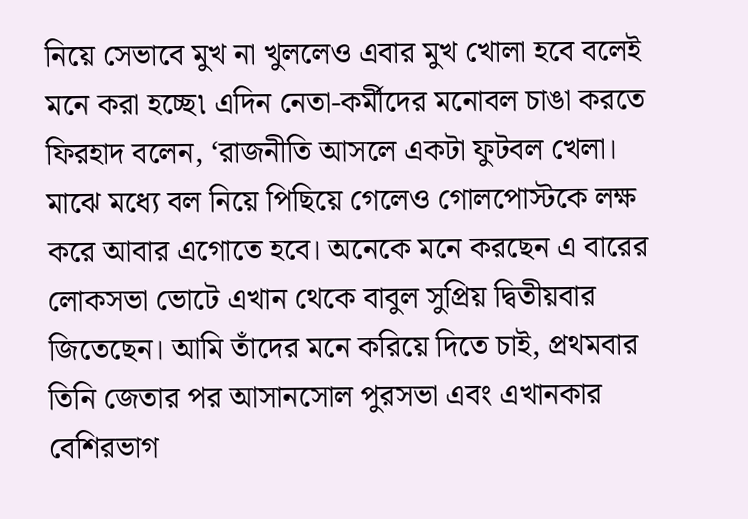নিয়ে সেভাবে মুখ না খুললেও এবার মুখ খোলা হবে বলেই মনে করা হচ্ছে৷ এদিন নেতা-কর্মীদের মনোবল চাঙা করতে ফিরহাদ বলেন, ‘রাজনীতি আসলে একটা ফুটবল খেলা।
মাঝে মধ্যে বল নিয়ে পিছিয়ে গেলেও গোলপোস্টকে লক্ষ করে আবার এগোতে হবে। অনেকে মনে করছেন এ বারের লোকসভা ভোটে এখান থেকে বাবুল সুপ্রিয় দ্বিতীয়বার জিতেছেন। আমি তাঁদের মনে করিয়ে দিতে চাই, প্রথমবার তিনি জেতার পর আসানসোল পুরসভা এবং এখানকার বেশিরভাগ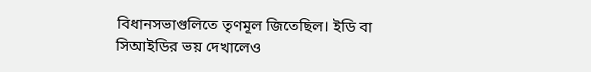বিধানসভাগুলিতে তৃণমূল জিতেছিল। ইডি বা সিআইডির ভয় দেখালেও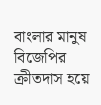বাংলার মানুষ বিজেপির ক্রীতদাস হয়ে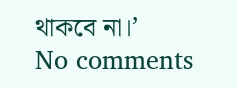থাকবে না।’
No comments